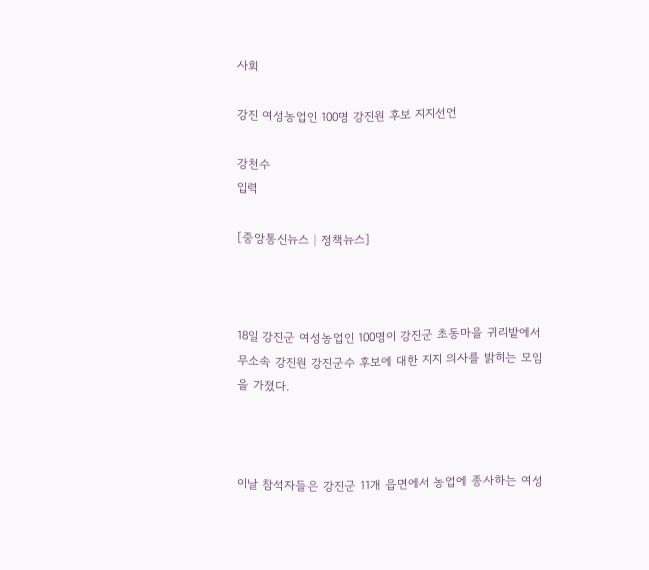사회

강진 여성농업인 100명 강진원 후보 지지선언

강천수
입력

[중앙통신뉴스│정책뉴스]



18일 강진군 여성농업인 100명이 강진군 초동마을 귀리밭에서 무소속 강진원 강진군수 후보에 대한 지지 의사를 밝히는 모임을 가졌다.



이날 참석자들은 강진군 11개 읍면에서 농업에 종사하는 여성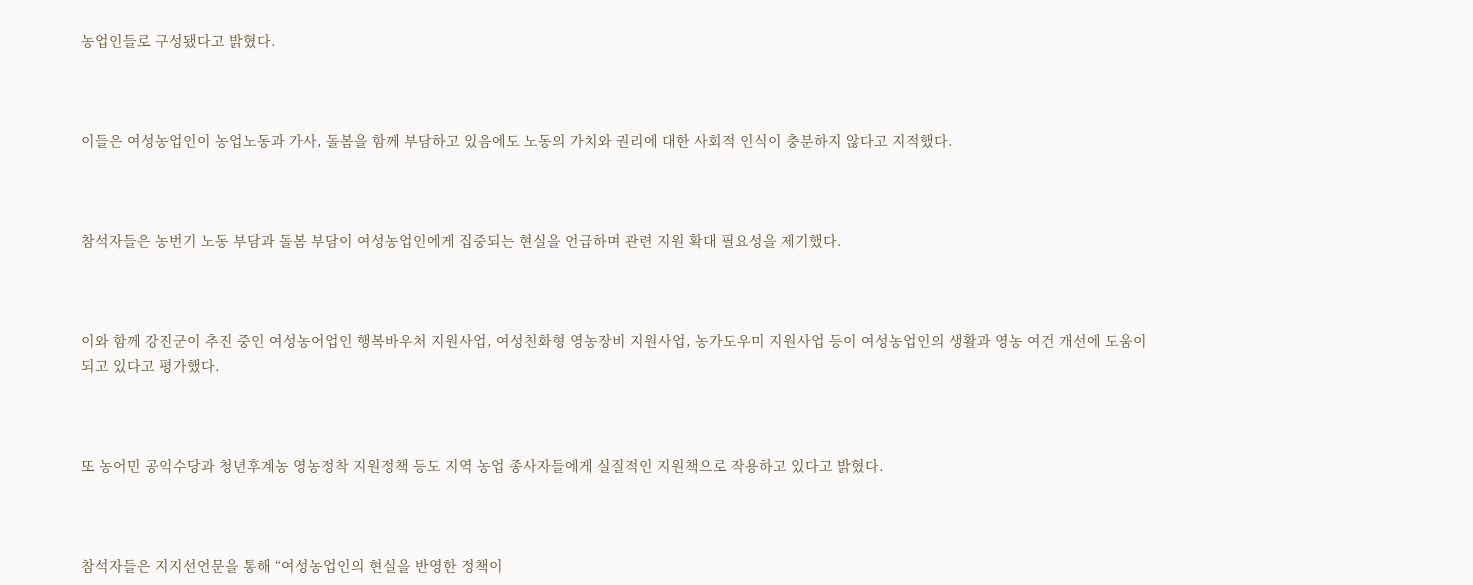농업인들로 구성됐다고 밝혔다.



이들은 여성농업인이 농업노동과 가사, 돌봄을 함께 부담하고 있음에도 노동의 가치와 권리에 대한 사회적 인식이 충분하지 않다고 지적했다.



참석자들은 농번기 노동 부담과 돌봄 부담이 여성농업인에게 집중되는 현실을 언급하며 관련 지원 확대 필요성을 제기했다.



이와 함께 강진군이 추진 중인 여성농어업인 행복바우처 지원사업, 여성친화형 영농장비 지원사업, 농가도우미 지원사업 등이 여성농업인의 생활과 영농 여건 개선에 도움이 되고 있다고 평가했다.



또 농어민 공익수당과 청년후계농 영농정착 지원정책 등도 지역 농업 종사자들에게 실질적인 지원책으로 작용하고 있다고 밝혔다.



참석자들은 지지선언문을 통해 “여성농업인의 현실을 반영한 정책이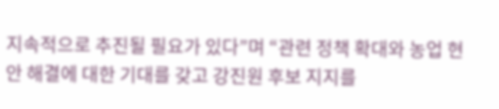지속적으로 추진될 필요가 있다”며 “관련 정책 확대와 농업 현안 해결에 대한 기대를 갖고 강진원 후보 지지를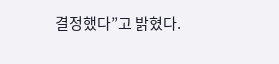결정했다”고 밝혔다.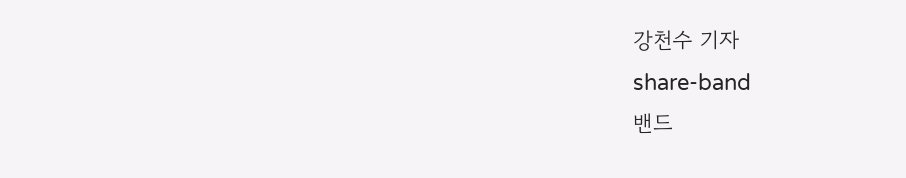강천수 기자
share-band
밴드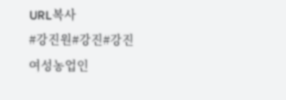URL복사
#강진원#강진#강진여성농업인